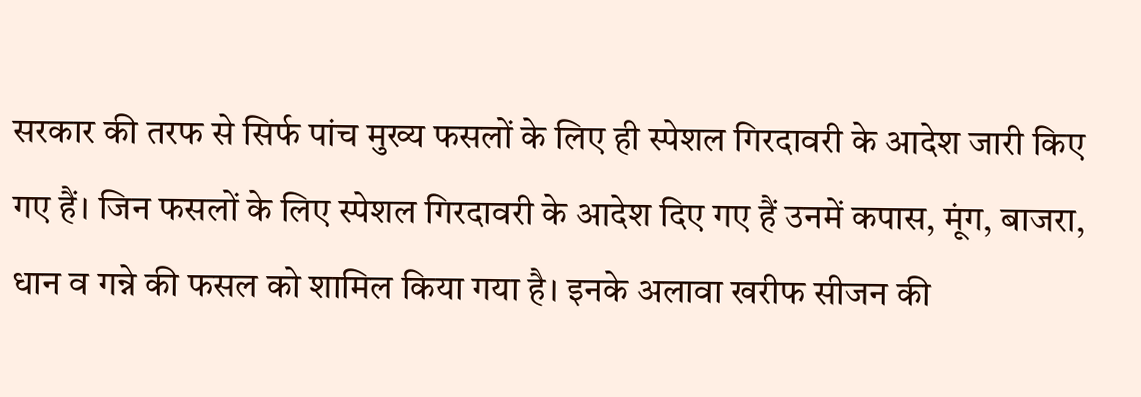सरकार की तरफ से सिर्फ पांच मुख्य फसलों के लिए ही स्पेशल गिरदावरी के आदेश जारी किए गए हैं। जिन फसलों के लिए स्पेशल गिरदावरी के आदेश दिए गए हैं उनमें कपास, मूंग, बाजरा, धान व गन्ने की फसल को शामिल किया गया है। इनके अलावा खरीफ सीजन की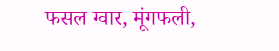फसल ग्वार, मूंगफली,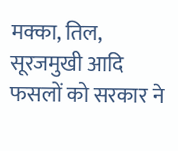मक्का, तिल, सूरजमुखी आदि फसलों को सरकार ने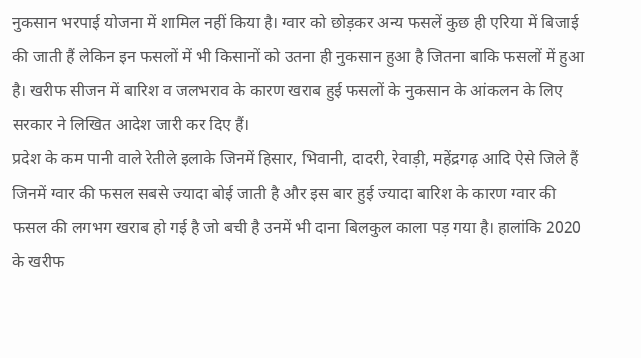नुकसान भरपाई योजना में शामिल नहीं किया है। ग्वार को छोड़कर अन्य फसलें कुछ ही एरिया में बिजाई की जाती हैं लेकिन इन फसलों में भी किसानों को उतना ही नुकसान हुआ है जितना बाकि फसलों में हुआ है। खरीफ सीजन में बारिश व जलभराव के कारण खराब हुई फसलों के नुकसान के आंकलन के लिए सरकार ने लिखित आदेश जारी कर दिए हैं।
प्रदेश के कम पानी वाले रेतीले इलाके जिनमें हिसार, भिवानी, दादरी, रेवाड़ी, महेंद्रगढ़ आदि ऐसे जिले हैं जिनमें ग्वार की फसल सबसे ज्यादा बोई जाती है और इस बार हुई ज्यादा बारिश के कारण ग्वार की फसल की लगभग खराब हो गई है जो बची है उनमें भी दाना बिलकुल काला पड़ गया है। हालांकि 2020 के खरीफ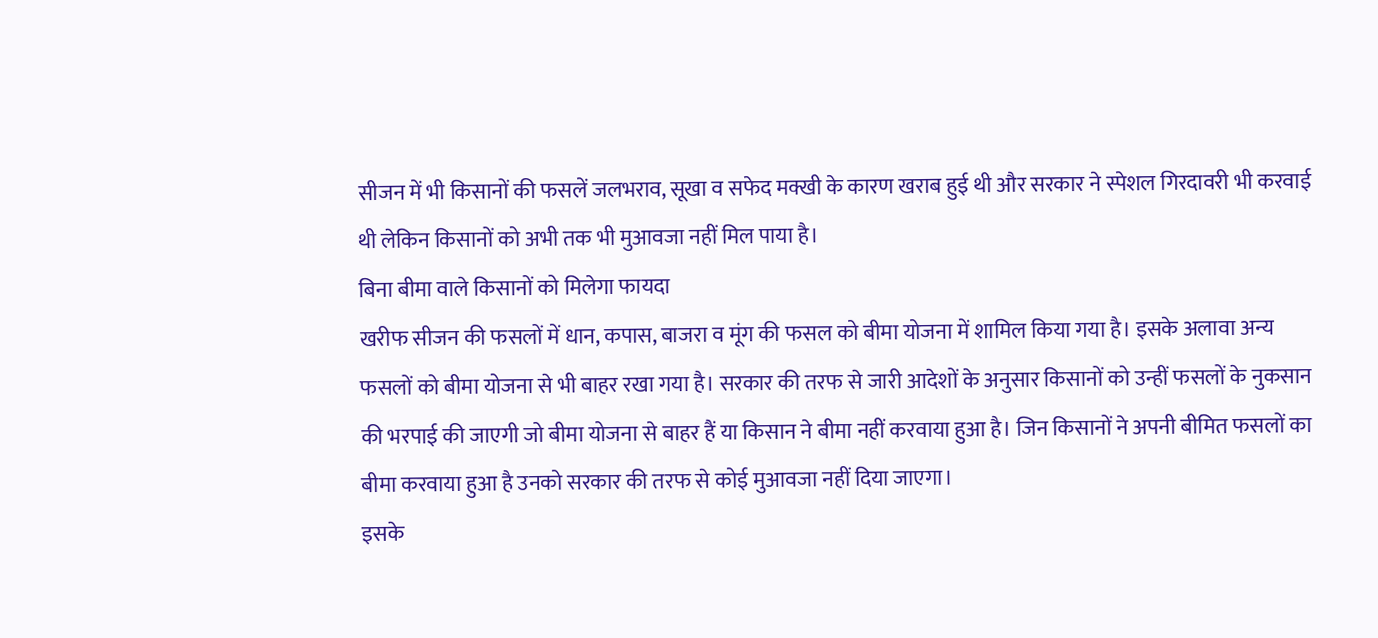सीजन में भी किसानों की फसलें जलभराव, सूखा व सफेद मक्खी के कारण खराब हुई थी और सरकार ने स्पेशल गिरदावरी भी करवाई थी लेकिन किसानों को अभी तक भी मुआवजा नहीं मिल पाया है।
बिना बीमा वाले किसानों को मिलेगा फायदा
खरीफ सीजन की फसलों में धान, कपास, बाजरा व मूंग की फसल को बीमा योजना में शामिल किया गया है। इसके अलावा अन्य फसलों को बीमा योजना से भी बाहर रखा गया है। सरकार की तरफ से जारी आदेशों के अनुसार किसानों को उन्हीं फसलों के नुकसान की भरपाई की जाएगी जो बीमा योजना से बाहर हैं या किसान ने बीमा नहीं करवाया हुआ है। जिन किसानों ने अपनी बीमित फसलों का बीमा करवाया हुआ है उनको सरकार की तरफ से कोई मुआवजा नहीं दिया जाएगा।
इसके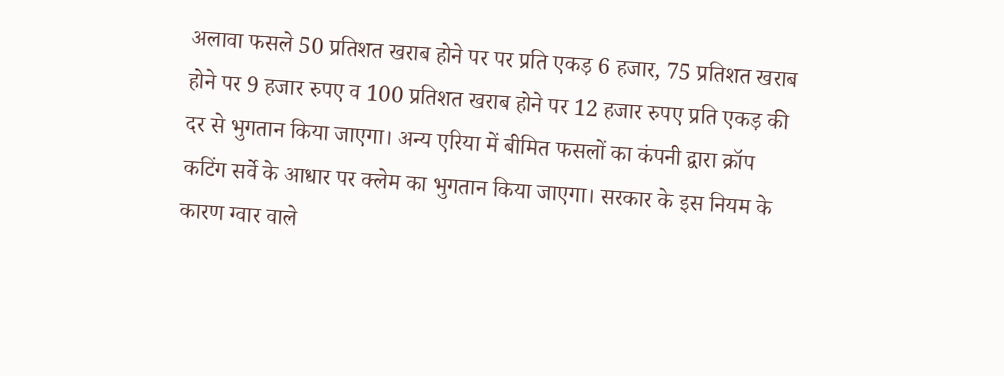अलावा फसले 50 प्रतिशत खराब होने पर पर प्रति एकड़ 6 हजार, 75 प्रतिशत खराब होने पर 9 हजार रुपए व 100 प्रतिशत खराब होने पर 12 हजार रुपए प्रति एकड़ की दर से भुगतान किया जाएगा। अन्य एरिया में बीमित फसलों का कंपनी द्वारा क्रॉप कटिंग सर्वे के आधार पर क्लेम का भुगतान किया जाएगा। सरकार के इस नियम के कारण ग्वार वाले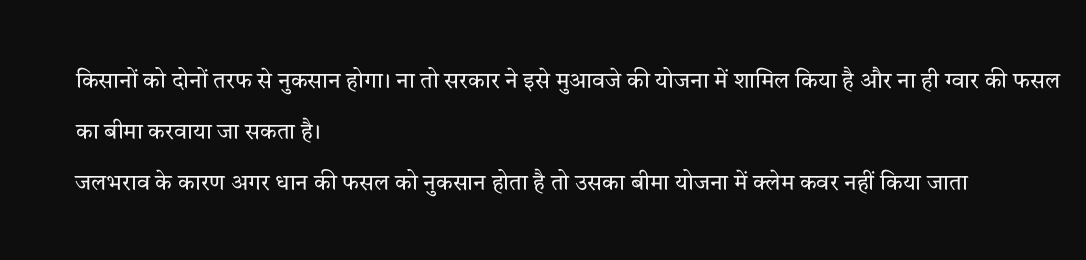किसानों को दोनों तरफ से नुकसान होगा। ना तो सरकार ने इसे मुआवजे की योजना में शामिल किया है और ना ही ग्वार की फसल का बीमा करवाया जा सकता है।
जलभराव के कारण अगर धान की फसल को नुकसान होता है तो उसका बीमा योजना में क्लेम कवर नहीं किया जाता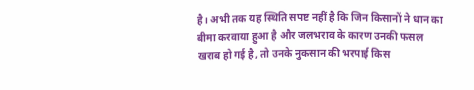है। अभी तक यह स्थिति सपष्ट नहीं है कि जिन किसानों ने धान का बीमा करवाया हुआ है और जलभराव के कारण उनकी फसल खराब हो गई है, तो उनके नुकसान की भरपाई किस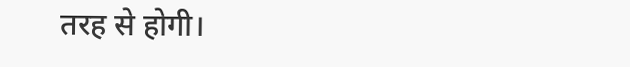तरह से होगी।